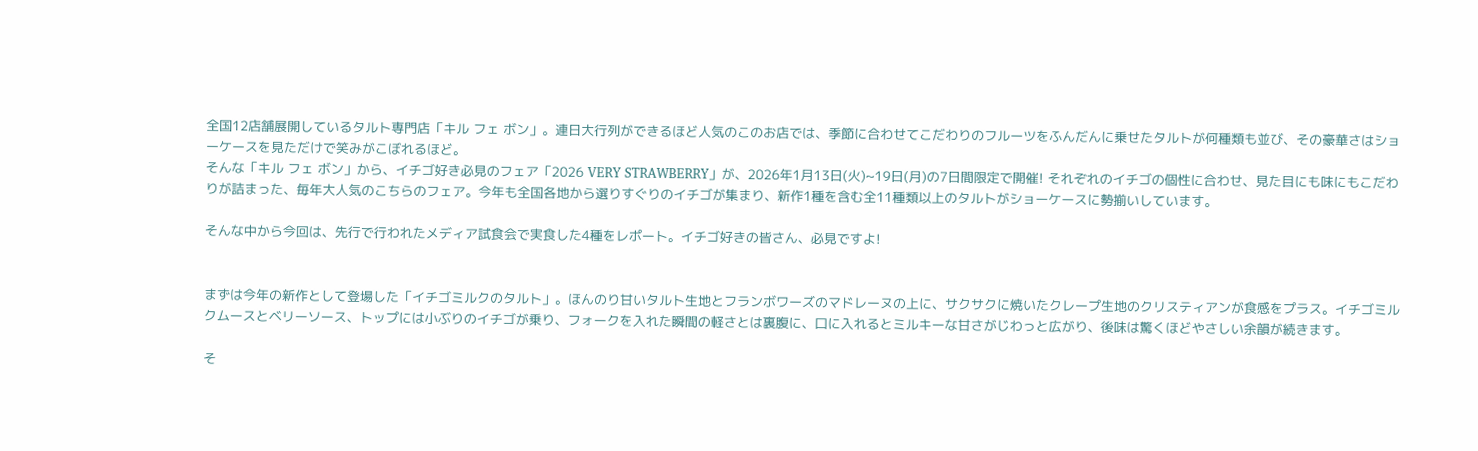全国12店舗展開しているタルト専門店「キル フェ ボン」。連日大行列ができるほど人気のこのお店では、季節に合わせてこだわりのフルーツをふんだんに乗せたタルトが何種類も並び、その豪華さはショーケースを見ただけで笑みがこぼれるほど。
そんな「キル フェ ボン」から、イチゴ好き必見のフェア「2026 VERY STRAWBERRY」が、2026年1月13日(火)~19日(月)の7日間限定で開催! それぞれのイチゴの個性に合わせ、見た目にも味にもこだわりが詰まった、毎年大人気のこちらのフェア。今年も全国各地から選りすぐりのイチゴが集まり、新作1種を含む全11種類以上のタルトがショーケースに勢揃いしています。

そんな中から今回は、先行で行われたメディア試食会で実食した4種をレポート。イチゴ好きの皆さん、必見ですよ!


まずは今年の新作として登場した「イチゴミルクのタルト」。ほんのり甘いタルト生地とフランボワーズのマドレーヌの上に、サクサクに焼いたクレープ生地のクリスティアンが食感をプラス。イチゴミルクムースとベリーソース、トップには小ぶりのイチゴが乗り、フォークを入れた瞬間の軽さとは裏腹に、口に入れるとミルキーな甘さがじわっと広がり、後味は驚くほどやさしい余韻が続きます。

そ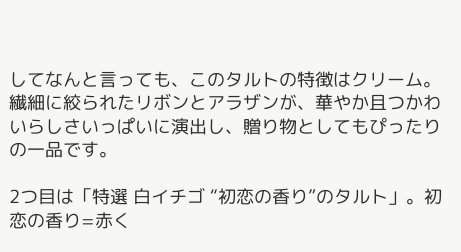してなんと言っても、このタルトの特徴はクリーム。繊細に絞られたリボンとアラザンが、華やか且つかわいらしさいっぱいに演出し、贈り物としてもぴったりの一品です。

2つ目は「特選 白イチゴ “初恋の香り”のタルト」。初恋の香り=赤く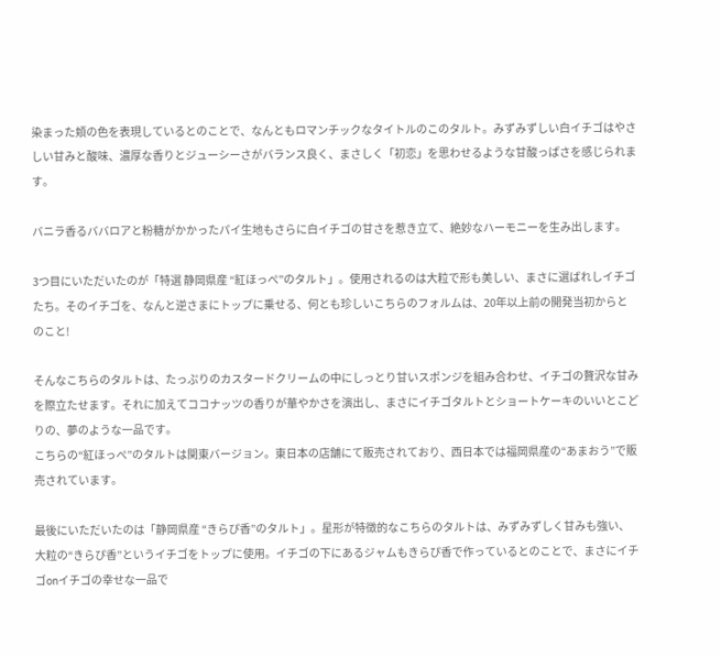染まった頬の色を表現しているとのことで、なんともロマンチックなタイトルのこのタルト。みずみずしい白イチゴはやさしい甘みと酸味、濃厚な香りとジューシーさがバランス良く、まさしく「初恋」を思わせるような甘酸っぱさを感じられます。

バニラ香るババロアと粉糖がかかったパイ生地もさらに白イチゴの甘さを惹き立て、絶妙なハーモニーを生み出します。

3つ目にいただいたのが「特選 静岡県産 “紅ほっぺ”のタルト」。使用されるのは大粒で形も美しい、まさに選ばれしイチゴたち。そのイチゴを、なんと逆さまにトップに乗せる、何とも珍しいこちらのフォルムは、20年以上前の開発当初からとのこと!

そんなこちらのタルトは、たっぷりのカスタードクリームの中にしっとり甘いスポンジを組み合わせ、イチゴの贅沢な甘みを際立たせます。それに加えてココナッツの香りが華やかさを演出し、まさにイチゴタルトとショートケーキのいいとこどりの、夢のような一品です。
こちらの“紅ほっぺ”のタルトは関東バージョン。東日本の店舗にて販売されており、西日本では福岡県産の“あまおう”で販売されています。

最後にいただいたのは「静岡県産 “きらぴ香”のタルト」。星形が特徴的なこちらのタルトは、みずみずしく甘みも強い、大粒の“きらぴ香”というイチゴをトップに使用。イチゴの下にあるジャムもきらぴ香で作っているとのことで、まさにイチゴonイチゴの幸せな一品で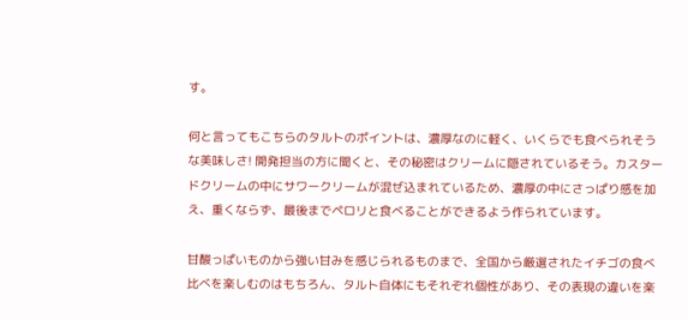す。

何と言ってもこちらのタルトのポイントは、濃厚なのに軽く、いくらでも食べられそうな美味しさ! 開発担当の方に聞くと、その秘密はクリームに隠されているそう。カスタードクリームの中にサワークリームが混ぜ込まれているため、濃厚の中にさっぱり感を加え、重くならず、最後までペロリと食べることができるよう作られています。

甘酸っぱいものから強い甘みを感じられるものまで、全国から厳選されたイチゴの食べ比べを楽しむのはもちろん、タルト自体にもそれぞれ個性があり、その表現の違いを楽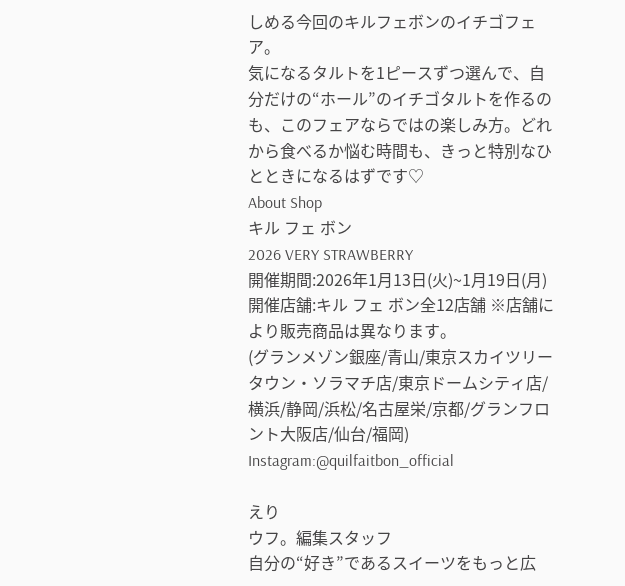しめる今回のキルフェボンのイチゴフェア。
気になるタルトを1ピースずつ選んで、自分だけの“ホール”のイチゴタルトを作るのも、このフェアならではの楽しみ方。どれから食べるか悩む時間も、きっと特別なひとときになるはずです♡
About Shop
キル フェ ボン
2026 VERY STRAWBERRY
開催期間:2026年1月13日(火)~1月19日(月)
開催店舗:キル フェ ボン全12店舗 ※店舗により販売商品は異なります。
(グランメゾン銀座/青山/東京スカイツリータウン・ソラマチ店/東京ドームシティ店/横浜/静岡/浜松/名古屋栄/京都/グランフロント大阪店/仙台/福岡)
Instagram:@quilfaitbon_official

えり
ウフ。編集スタッフ
自分の“好き”であるスイーツをもっと広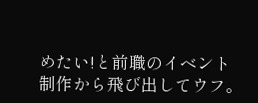めたい!と前職のイベント制作から飛び出してウフ。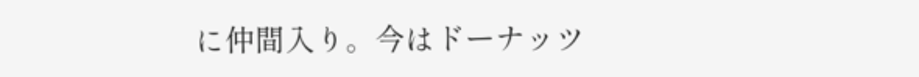に仲間入り。今はドーナッツ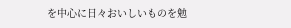を中心に日々おいしいものを勉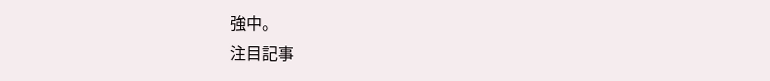強中。
注目記事